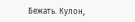Бежать. Кулон,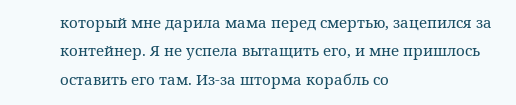который мне дарила мама перед смертью, зацепился за контейнер. Я не успела вытащить его, и мне пришлось оставить его там. Из-за шторма корабль со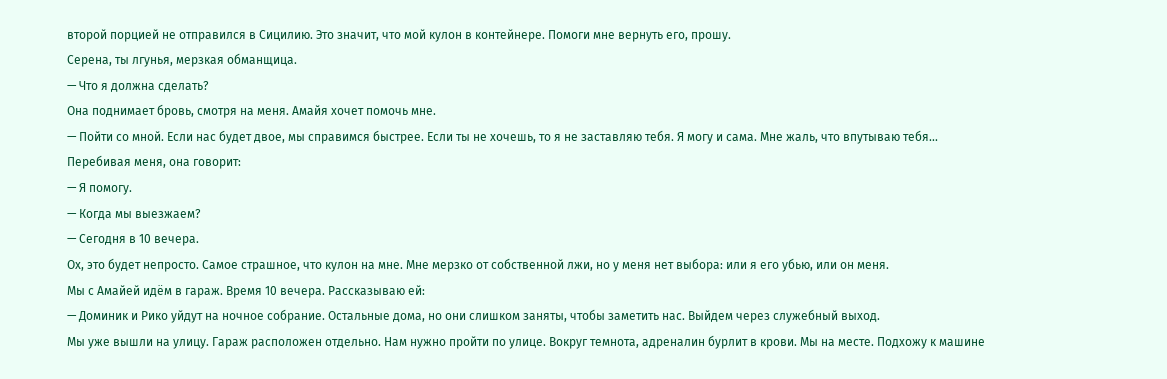второй порцией не отправился в Сицилию. Это значит, что мой кулон в контейнере. Помоги мне вернуть его, прошу.
Серена, ты лгунья, мерзкая обманщица.
— Что я должна сделать?
Она поднимает бровь, смотря на меня. Амайя хочет помочь мне.
— Пойти со мной. Если нас будет двое, мы справимся быстрее. Если ты не хочешь, то я не заставляю тебя. Я могу и сама. Мне жаль, что впутываю тебя...
Перебивая меня, она говорит:
— Я помогу.
— Когда мы выезжаем?
— Сегодня в 10 вечера.
Ох, это будет непросто. Самое страшное, что кулон на мне. Мне мерзко от собственной лжи, но у меня нет выбора: или я его убью, или он меня.
Мы с Амайей идём в гараж. Время 10 вечера. Рассказываю ей:
— Доминик и Рико уйдут на ночное собрание. Остальные дома, но они слишком заняты, чтобы заметить нас. Выйдем через служебный выход.
Мы уже вышли на улицу. Гараж расположен отдельно. Нам нужно пройти по улице. Вокруг темнота, адреналин бурлит в крови. Мы на месте. Подхожу к машине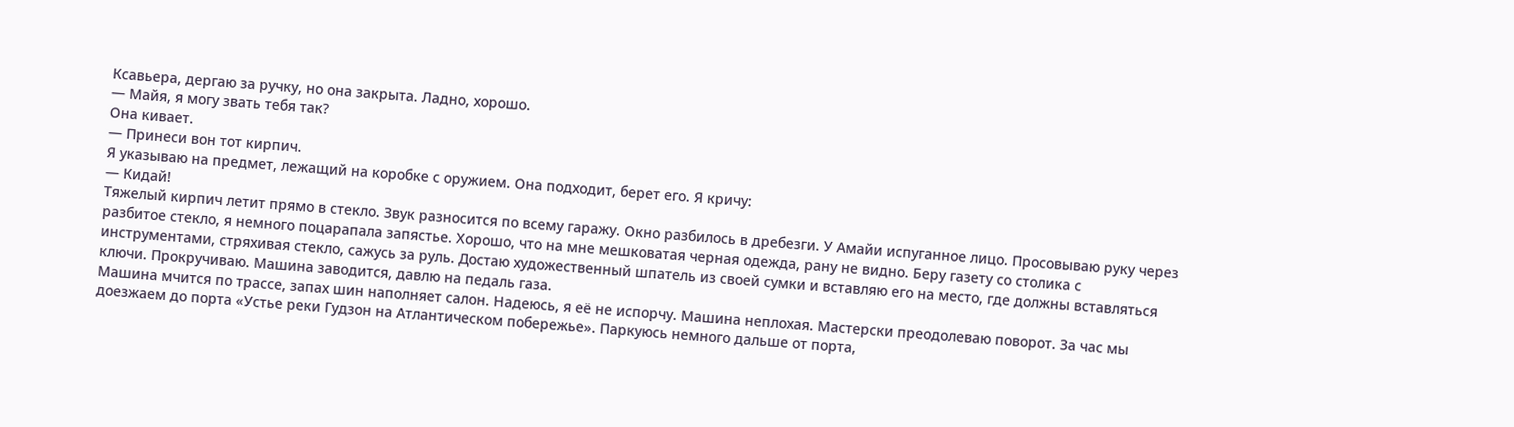Ксавьера, дергаю за ручку, но она закрыта. Ладно, хорошо.
— Майя, я могу звать тебя так?
Она кивает.
— Принеси вон тот кирпич.
Я указываю на предмет, лежащий на коробке с оружием. Она подходит, берет его. Я кричу:
— Кидай!
Тяжелый кирпич летит прямо в стекло. Звук разносится по всему гаражу. Окно разбилось в дребезги. У Амайи испуганное лицо. Просовываю руку через разбитое стекло, я немного поцарапала запястье. Хорошо, что на мне мешковатая черная одежда, рану не видно. Беру газету со столика с инструментами, стряхивая стекло, сажусь за руль. Достаю художественный шпатель из своей сумки и вставляю его на место, где должны вставляться ключи. Прокручиваю. Машина заводится, давлю на педаль газа.
Машина мчится по трассе, запах шин наполняет салон. Надеюсь, я её не испорчу. Машина неплохая. Мастерски преодолеваю поворот. За час мы доезжаем до порта «Устье реки Гудзон на Атлантическом побережье». Паркуюсь немного дальше от порта,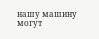нашу машину могут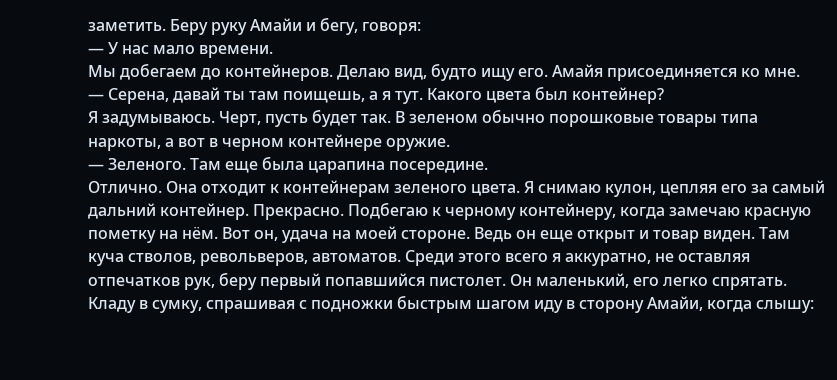заметить. Беру руку Амайи и бегу, говоря:
— У нас мало времени.
Мы добегаем до контейнеров. Делаю вид, будто ищу его. Амайя присоединяется ко мне.
— Серена, давай ты там поищешь, а я тут. Какого цвета был контейнер?
Я задумываюсь. Черт, пусть будет так. В зеленом обычно порошковые товары типа наркоты, а вот в черном контейнере оружие.
— Зеленого. Там еще была царапина посередине.
Отлично. Она отходит к контейнерам зеленого цвета. Я снимаю кулон, цепляя его за самый дальний контейнер. Прекрасно. Подбегаю к черному контейнеру, когда замечаю красную пометку на нём. Вот он, удача на моей стороне. Ведь он еще открыт и товар виден. Там куча стволов, револьверов, автоматов. Среди этого всего я аккуратно, не оставляя отпечатков рук, беру первый попавшийся пистолет. Он маленький, его легко спрятать. Кладу в сумку, спрашивая с подножки быстрым шагом иду в сторону Амайи, когда слышу: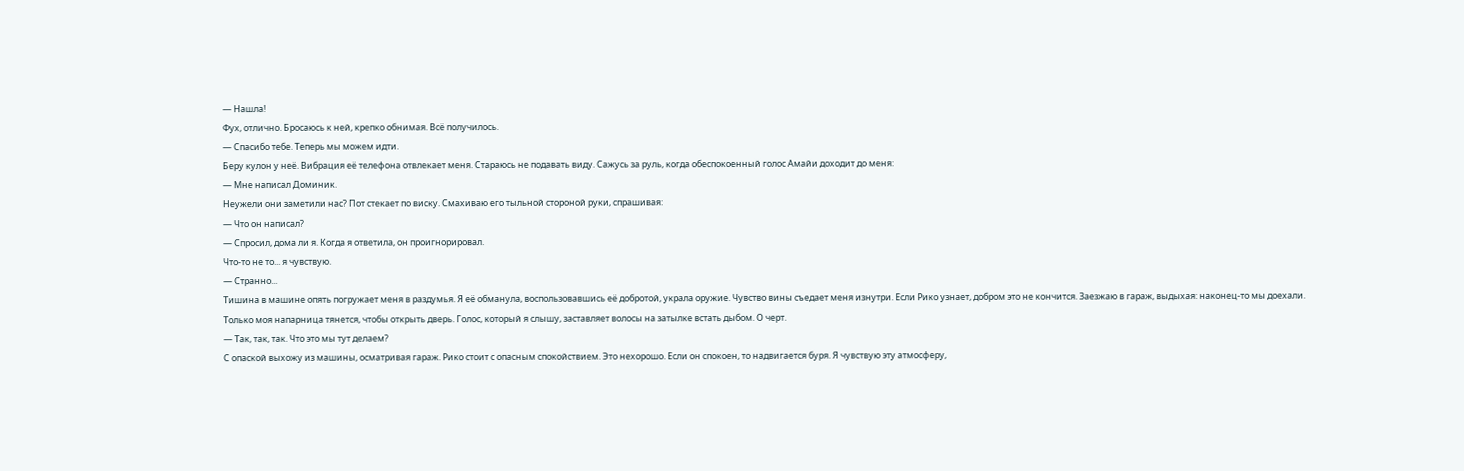— Нашла!
Фух, отлично. Бросаюсь к ней, крепко обнимая. Всё получилось.
— Спасибо тебе. Теперь мы можем идти.
Беру кулон у неё. Вибрация её телефона отвлекает меня. Стараюсь не подавать виду. Сажусь за руль, когда обеспокоенный голос Амайи доходит до меня:
— Мне написал Доминик.
Неужели они заметили нас? Пот стекает по виску. Смахиваю его тыльной стороной руки, спрашивая:
— Что он написал?
— Спросил, дома ли я. Когда я ответила, он проигнорировал.
Что-то не то... я чувствую.
— Странно...
Тишина в машине опять погружает меня в раздумья. Я её обманула, воспользовавшись её добротой, украла оружие. Чувство вины съедает меня изнутри. Если Рико узнает, добром это не кончится. Заезжаю в гараж, выдыхая: наконец-то мы доехали. Только моя напарница тянется, чтобы открыть дверь. Голос, который я слышу, заставляет волосы на затылке встать дыбом. О черт.
— Так, так, так. Что это мы тут делаем?
С опаской выхожу из машины, осматривая гараж. Рико стоит с опасным спокойствием. Это нехорошо. Если он спокоен, то надвигается буря. Я чувствую эту атмосферу,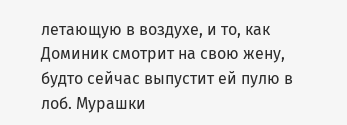летающую в воздухе, и то, как Доминик смотрит на свою жену, будто сейчас выпустит ей пулю в лоб. Мурашки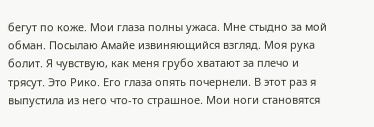бегут по коже. Мои глаза полны ужаса. Мне стыдно за мой обман. Посылаю Амайе извиняющийся взгляд. Моя рука болит. Я чувствую, как меня грубо хватают за плечо и трясут. Это Рико. Его глаза опять почернели. В этот раз я выпустила из него что-то страшное. Мои ноги становятся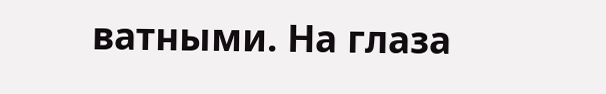ватными. На глаза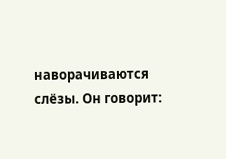наворачиваются слёзы. Он говорит: